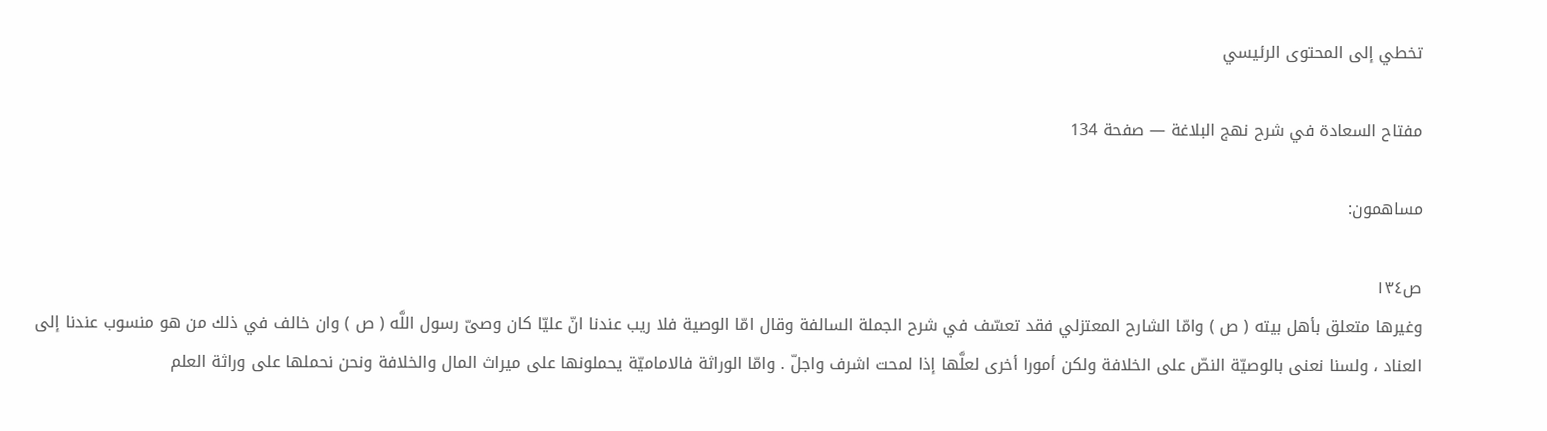تخطي إلى المحتوى الرئيسي

مفتاح السعادة في شرح نهج البلاغة — صفحة 134

مساهمون:

ص١٣٤
وغيرها متعلق بأهل بيته ( ص ) وامّا الشارح المعتزلي فقد تعسّف في شرح الجملة السالفة وقال امّا الوصية فلا ريب عندنا انّ عليّا كان وصىّ رسول اللَّه ( ص ) وان خالف في ذلك من هو منسوب عندنا إلى العناد ، ولسنا نعنى بالوصيّة النصّ على الخلافة ولكن أمورا أخرى لعلَّها إذا لمحت اشرف واجلّ . وامّا الوراثة فالاماميّة يحملونها على ميراث المال والخلافة ونحن نحملها على وراثة العلم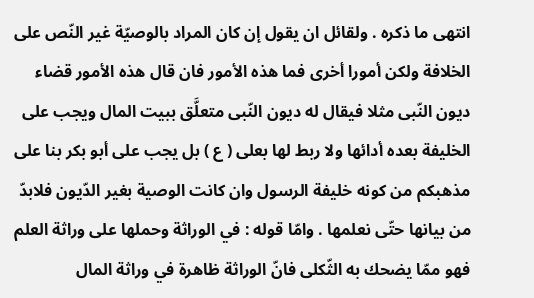انتهى ما ذكره . ولقائل ان يقول إن كان المراد بالوصيّة غير النّص على الخلافة ولكن أمورا أخرى فما هذه الأمور فان قال هذه الأمور قضاء ديون النّبى مثلا فيقال له ديون النّبى متعلَّق ببيت المال ويجب على الخليفة بعده أدائها ولا ربط لها بعلى ( ع ) بل يجب على أبو بكر بنا على مذهبكم من كونه خليفة الرسول وان كانت الوصية بغير الدّيون فلابدّ من بيانها حتّى نعلمها . وامّا قوله : في الوراثة وحملها على وراثة العلم فهو ممّا يضحك به الثّكلى فانّ الوراثة ظاهرة في وراثة المال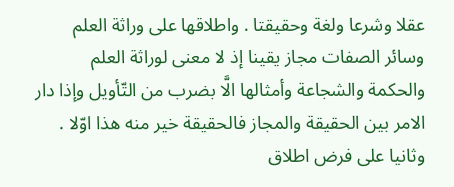عقلا وشرعا ولغة وحقيقتا . واطلاقها على وراثة العلم وسائر الصفات مجاز يقينا إذ لا معنى لوراثة العلم والحكمة والشجاعة وأمثالها الَّا بضرب من التّأويل وإذا دار الامر بين الحقيقة والمجاز فالحقيقة خير منه هذا اوّلا . وثانيا على فرض اطلاق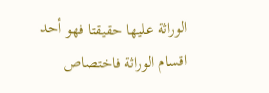الوراثة عليها حقيقتا فهو أحد اقسام الوراثة فاختصاص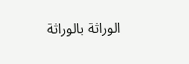الوراثة بالوراثة